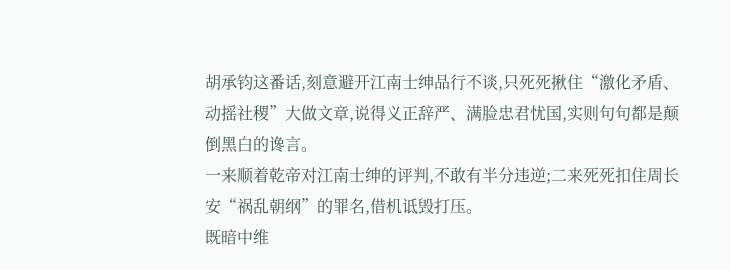胡承钧这番话,刻意避开江南士绅品行不谈,只死死揪住“激化矛盾、动摇社稷”大做文章,说得义正辞严、满脸忠君忧国,实则句句都是颠倒黑白的谗言。
一来顺着乾帝对江南士绅的评判,不敢有半分违逆;二来死死扣住周长安“祸乱朝纲”的罪名,借机诋毁打压。
既暗中维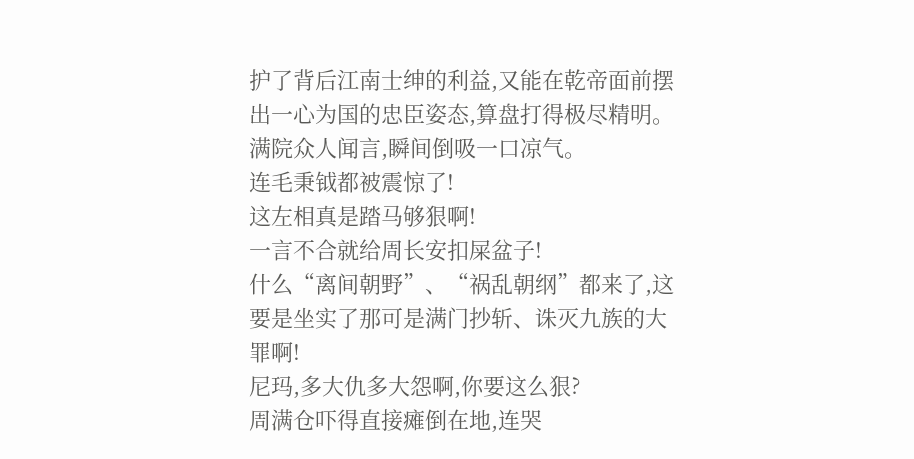护了背后江南士绅的利益,又能在乾帝面前摆出一心为国的忠臣姿态,算盘打得极尽精明。
满院众人闻言,瞬间倒吸一口凉气。
连毛秉钺都被震惊了!
这左相真是踏马够狠啊!
一言不合就给周长安扣屎盆子!
什么“离间朝野”、“祸乱朝纲”都来了,这要是坐实了那可是满门抄斩、诛灭九族的大罪啊!
尼玛,多大仇多大怨啊,你要这么狠?
周满仓吓得直接瘫倒在地,连哭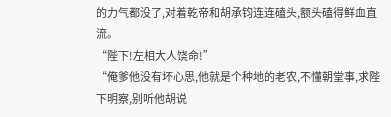的力气都没了,对着乾帝和胡承钧连连磕头,额头磕得鲜血直流。
“陛下!左相大人饶命!”
“俺爹他没有坏心思,他就是个种地的老农,不懂朝堂事,求陛下明察,别听他胡说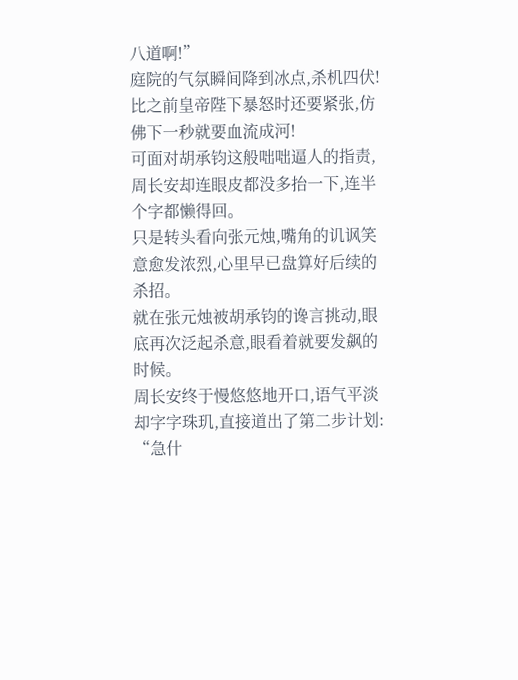八道啊!”
庭院的气氛瞬间降到冰点,杀机四伏!
比之前皇帝陛下暴怒时还要紧张,仿佛下一秒就要血流成河!
可面对胡承钧这般咄咄逼人的指责,周长安却连眼皮都没多抬一下,连半个字都懒得回。
只是转头看向张元烛,嘴角的讥讽笑意愈发浓烈,心里早已盘算好后续的杀招。
就在张元烛被胡承钧的谗言挑动,眼底再次泛起杀意,眼看着就要发飙的时候。
周长安终于慢悠悠地开口,语气平淡却字字珠玑,直接道出了第二步计划:
“急什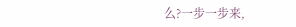么?一步一步来,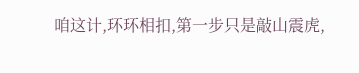咱这计,环环相扣,第一步只是敲山震虎,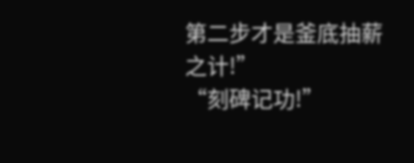第二步才是釜底抽薪之计!”
“刻碑记功!”